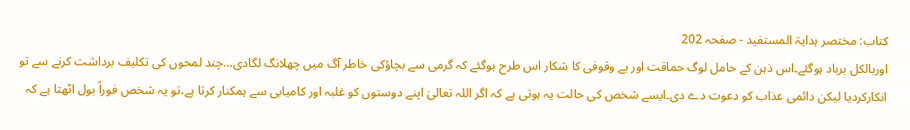کتاب: مختصر ہدایۃ المستفید - صفحہ 202
اوربالکل برباد ہوگئے۔اس ذہن کے حامل لوگ حماقت اور بے وقوفی کا شکار اس طرح ہوگئے کہ گرمی سے بچاؤکی خاطر آگ میں چھلانگ لگادی…چند لمحوں کی تکلیف برداشت کرنے سے تو انکارکردیا لیکن دائمی عذاب کو دعوت دے دی۔ایسے شخص کی حالت یہ ہوتی ہے کہ اگر اللہ تعالیٰ اپنے دوستوں کو غلبہ اور کامیابی سے ہمکنار کرتا ہے،تو یہ شخص فوراً بول اٹھتا ہے کہ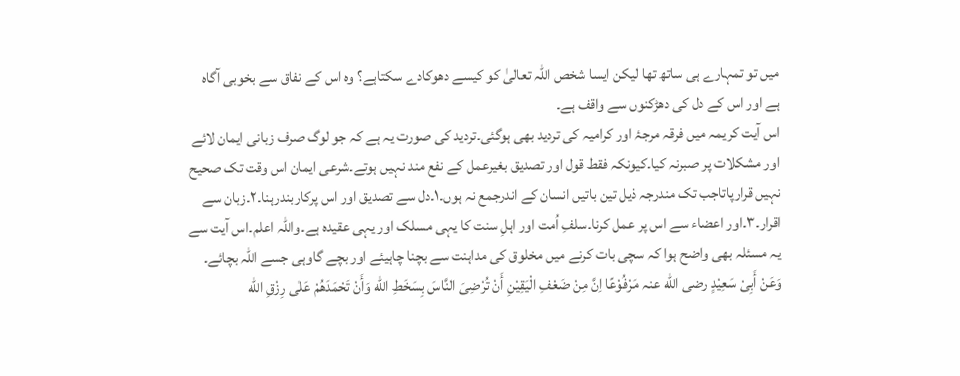میں تو تمہارے ہی ساتھ تھا لیکن ایسا شخص اللہ تعالیٰ کو کیسے دھوکادے سکتاہے؟ وہ اس کے نفاق سے بخوبی آگاہ ہے اور اس کے دل کی دھڑکنوں سے واقف ہے۔
اس آیت کریمہ میں فرقہ مرجۂ اور کرامیہ کی تردید بھی ہوگئی۔تردید کی صورت یہ ہے کہ جو لوگ صرف زبانی ایمان لائے اور مشکلات پر صبرنہ کیا۔کیونکہ فقط قول اور تصدیق بغیرعمل کے نفع مند نہیں ہوتے۔شرعی ایمان اس وقت تک صحیح نہیں قرارپاتاجب تک مندرجہ ذیل تین باتیں انسان کے اندرجمع نہ ہوں۔۱۔دل سے تصدیق اور اس پرکاربندرہنا۔۲۔زبان سے اقرار۔۳۔اور اعضاء سے اس پر عمل کرنا۔سلفِ اُمت اور اہلِ سنت کا یہی مسلک اور یہی عقیدہ ہے۔واللہ اعلم۔اس آیت سے یہ مسئلہ بھی واضح ہوا کہ سچی بات کرنے میں مخلوق کی مداہنت سے بچنا چاہیئے اور بچے گاوہی جسے اللہ بچائے۔
وَعَنْ أَبِیْ سَعِیْدٍ رضی اللّٰه عنہ مَرْفُوْعًا اِنَّ مِنْ ضَعْفِ الْیَقِیْنِ أَنْ تُرْضِیَ النَّاسَ بِسَخَطِ اللّٰه وَأَنْ تَحْمَدَھُمْ عَلٰی رِزْقِ اللّٰه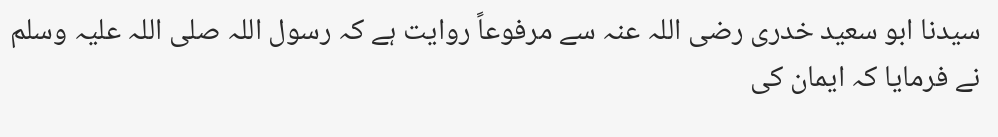سیدنا ابو سعید خدری رضی اللہ عنہ سے مرفوعاً روایت ہے کہ رسول اللہ صلی اللہ علیہ وسلم نے فرمایا کہ ایمان کی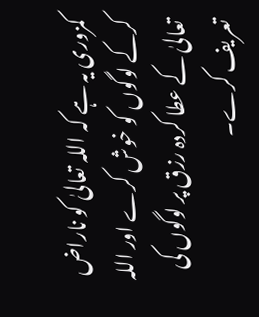کمزوری یہ ہے کہ اللہ تعالیٰ کو ناراض کرکے لوگوں کو خوش کرے اور اللہ تعالیٰ کے عطا کردہ رزق پر لوگوں کی تعریف کرے۔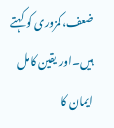ضعف،کمزوری کو کہتے ہیں۔اور یقین کامل ایمان کا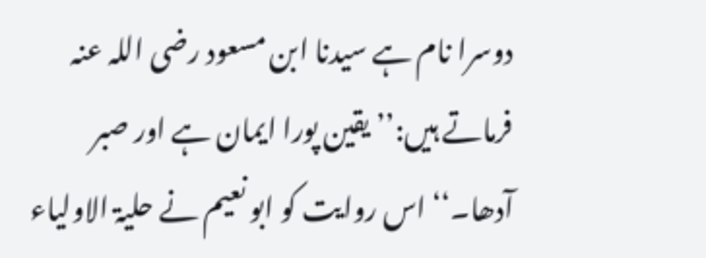دوسرا نام ہے سیدنا ابن مسعود رضی اللہ عنہ فرماتے ہیں:’’یقین پورا ایمان ہے اور صبر آدھا۔‘‘ اس روایت کو ابو نعیم نے حلیۃ الاولیاء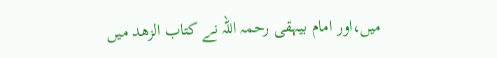میں،اور امام بیہقی رحمہ اللہ نے کتاب الزھد میں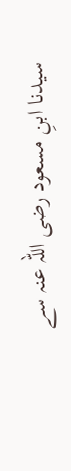سیدنا ابنِ مسعود رضی اللہ عنہ سے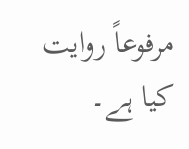مرفوعاً روایت کیا ہے۔